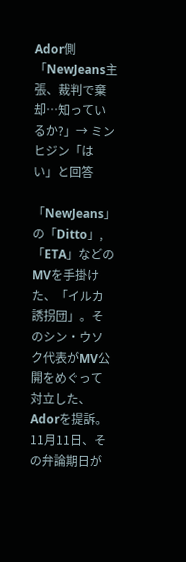Ador側「NewJeans主張、裁判で棄却…知っているか?」→ ミンヒジン「はい」と回答

「NewJeans」の「Ditto」,「ETA」などのMVを手掛けた、「イルカ誘拐団」。そのシン・ウソク代表がMV公開をめぐって対立した、Adorを提訴。11月11日、その弁論期日が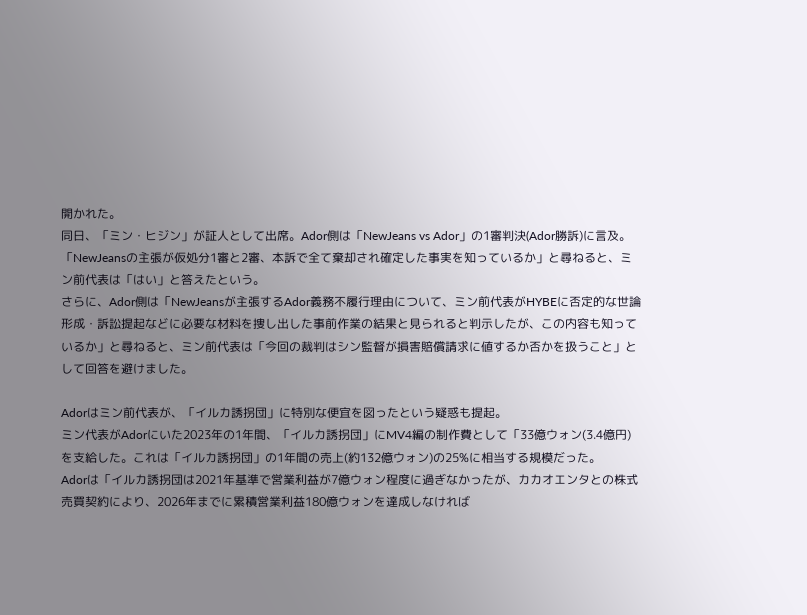開かれた。
同日、「ミン・ヒジン」が証人として出席。Ador側は「NewJeans vs Ador」の1審判決(Ador勝訴)に言及。「NewJeansの主張が仮処分1審と2審、本訴で全て棄却され確定した事実を知っているか」と尋ねると、ミン前代表は「はい」と答えたという。
さらに、Ador側は「NewJeansが主張するAdor義務不履行理由について、ミン前代表がHYBEに否定的な世論形成・訴訟提起などに必要な材料を捜し出した事前作業の結果と見られると判示したが、この内容も知っているか」と尋ねると、ミン前代表は「今回の裁判はシン監督が損害賠償請求に値するか否かを扱うこと」として回答を避けました。

Adorはミン前代表が、「イルカ誘拐団」に特別な便宜を図ったという疑惑も提起。
ミン代表がAdorにいた2023年の1年間、「イルカ誘拐団」にMV4編の制作費として「33億ウォン(3.4億円)を支給した。これは「イルカ誘拐団」の1年間の売上(約132億ウォン)の25%に相当する規模だった。
Adorは「イルカ誘拐団は2021年基準で営業利益が7億ウォン程度に過ぎなかったが、カカオエンタとの株式売買契約により、2026年までに累積営業利益180億ウォンを達成しなければ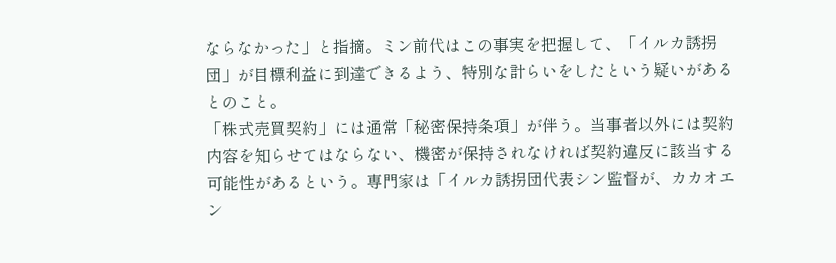ならなかった」と指摘。ミン前代はこの事実を把握して、「イルカ誘拐団」が目標利益に到達できるよう、特別な計らいをしたという疑いがあるとのこと。
「株式売買契約」には通常「秘密保持条項」が伴う。当事者以外には契約内容を知らせてはならない、機密が保持されなければ契約違反に該当する可能性があるという。専門家は「イルカ誘拐団代表シン監督が、カカオエン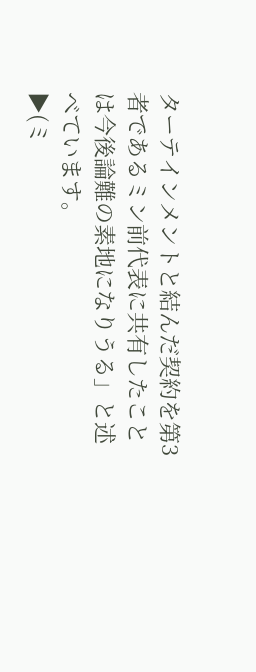ターテインメントと結んだ契約を第3者であるミン前代表に共有したことは今後論難の素地になりうる」と述べています。
▶(ミ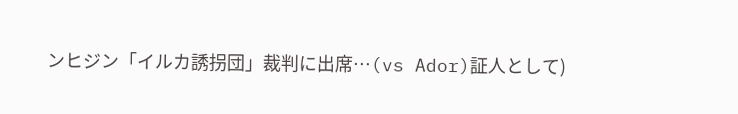ンヒジン「イルカ誘拐団」裁判に出席…(vs Ador)証人として)